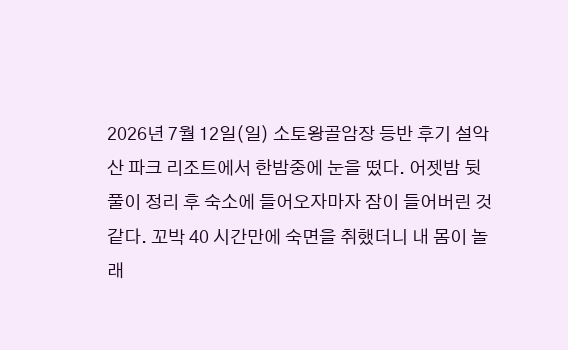2026년 7월 12일(일) 소토왕골암장 등반 후기 설악산 파크 리조트에서 한밤중에 눈을 떴다. 어젯밤 뒷풀이 정리 후 숙소에 들어오자마자 잠이 들어버린 것 같다. 꼬박 40 시간만에 숙면을 취했더니 내 몸이 놀래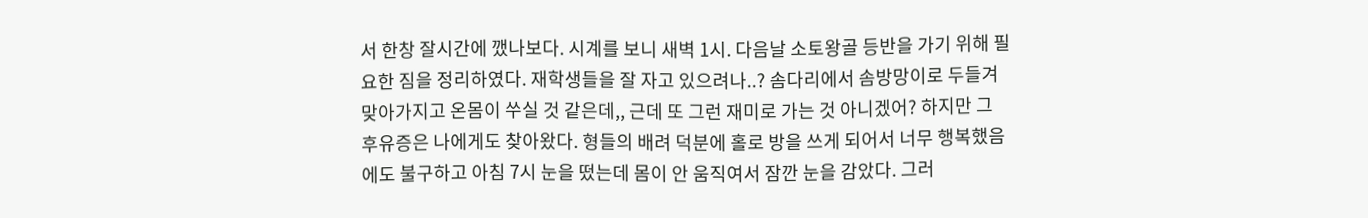서 한창 잘시간에 깼나보다. 시계를 보니 새벽 1시. 다음날 소토왕골 등반을 가기 위해 필요한 짐을 정리하였다. 재학생들을 잘 자고 있으려나..? 솜다리에서 솜방망이로 두들겨 맞아가지고 온몸이 쑤실 것 같은데,, 근데 또 그런 재미로 가는 것 아니겠어? 하지만 그 후유증은 나에게도 찾아왔다. 형들의 배려 덕분에 홀로 방을 쓰게 되어서 너무 행복했음에도 불구하고 아침 7시 눈을 떴는데 몸이 안 움직여서 잠깐 눈을 감았다. 그러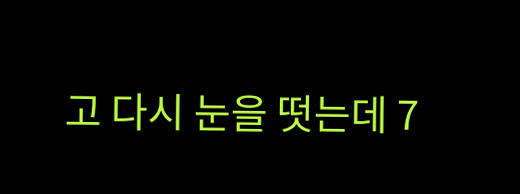고 다시 눈을 떳는데 7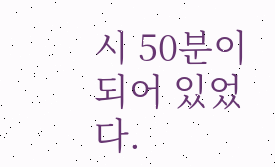시 50분이 되어 있었다.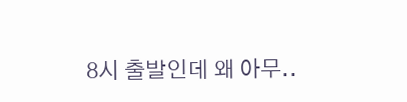8시 출발인데 왜 아무..